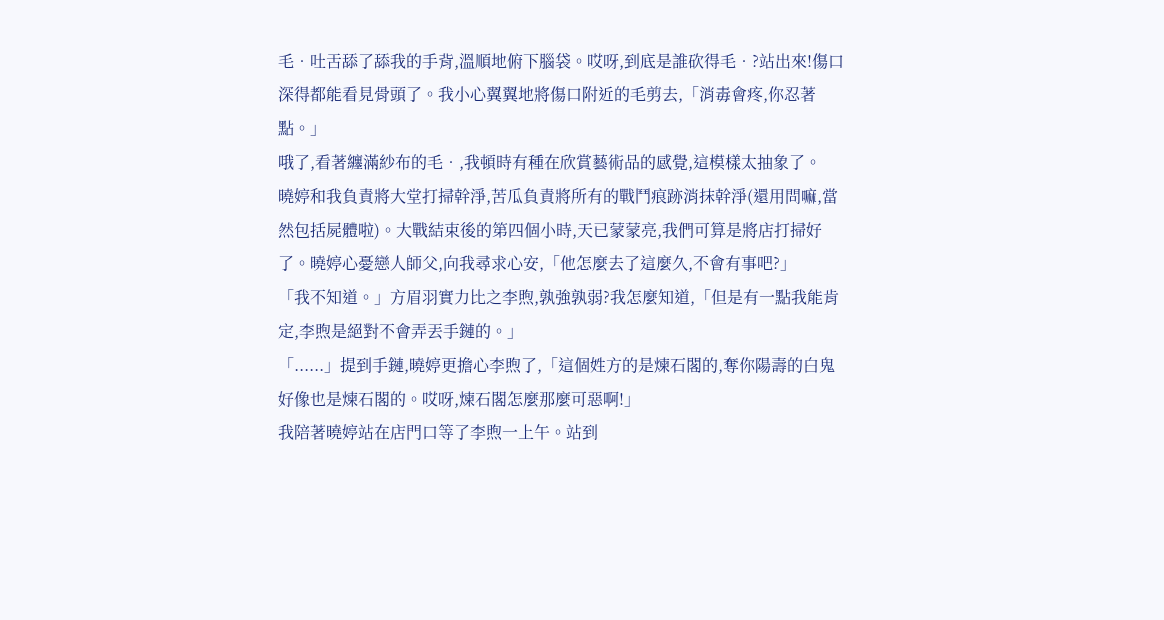毛‧吐舌舔了舔我的手背,溫順地俯下腦袋。哎呀,到底是誰砍得毛‧?站出來!傷口深得都能看見骨頭了。我小心翼翼地將傷口附近的毛剪去,「消毒會疼,你忍著點。」
哦了,看著纏滿紗布的毛‧,我頓時有種在欣賞藝術品的感覺,這模樣太抽象了。
曉婷和我負責將大堂打掃幹淨,苦瓜負責將所有的戰鬥痕跡消抹幹淨(還用問嘛,當然包括屍體啦)。大戰結束後的第四個小時,天已蒙蒙亮,我們可算是將店打掃好了。曉婷心憂戀人師父,向我尋求心安,「他怎麼去了這麼久,不會有事吧?」
「我不知道。」方眉羽實力比之李煦,孰強孰弱?我怎麼知道,「但是有一點我能肯定,李煦是絕對不會弄丟手鏈的。」
「......」提到手鏈,曉婷更擔心李煦了,「這個姓方的是煉石閣的,奪你陽壽的白鬼好像也是煉石閣的。哎呀,煉石閣怎麼那麼可惡啊!」
我陪著曉婷站在店門口等了李煦一上午。站到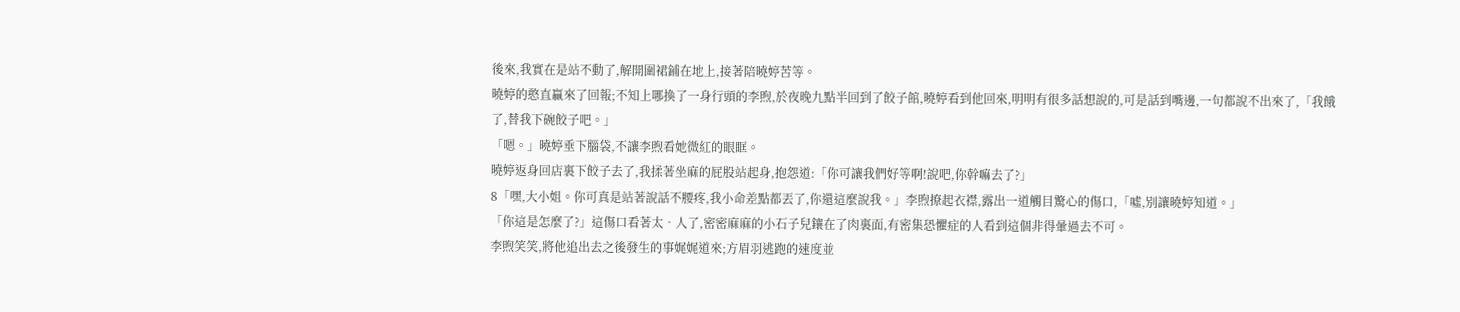後來,我實在是站不動了,解開圍裙鋪在地上,接著陪曉婷苦等。
曉婷的憨直贏來了回報;不知上哪換了一身行頭的李煦,於夜晚九點半回到了餃子館,曉婷看到他回來,明明有很多話想說的,可是話到嘴邊,一句都說不出來了,「我餓了,替我下碗餃子吧。」
「嗯。」曉婷垂下腦袋,不讓李煦看她微紅的眼眶。
曉婷返身回店裏下餃子去了,我揉著坐麻的屁股站起身,抱怨道:「你可讓我們好等啊!說吧,你幹嘛去了?」
8「嘿,大小姐。你可真是站著說話不腰疼,我小命差點都丟了,你還這麼說我。」李煦撩起衣襟,露出一道觸目驚心的傷口,「噓,別讓曉婷知道。」
「你這是怎麼了?」這傷口看著太‧人了,密密麻麻的小石子兒鑲在了肉裏面,有密集恐懼症的人看到這個非得暈過去不可。
李煦笑笑,將他追出去之後發生的事娓娓道來;方眉羽逃跑的速度並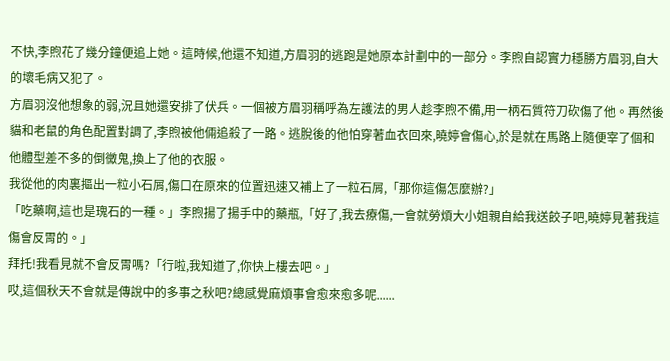不快,李煦花了幾分鐘便追上她。這時候,他還不知道,方眉羽的逃跑是她原本計劃中的一部分。李煦自認實力穩勝方眉羽,自大的壞毛病又犯了。
方眉羽沒他想象的弱,況且她還安排了伏兵。一個被方眉羽稱呼為左護法的男人趁李煦不備,用一柄石質符刀砍傷了他。再然後貓和老鼠的角色配置對調了,李煦被他倆追殺了一路。逃脫後的他怕穿著血衣回來,曉婷會傷心,於是就在馬路上隨便宰了個和他體型差不多的倒黴鬼,換上了他的衣服。
我從他的肉裏摳出一粒小石屑,傷口在原來的位置迅速又補上了一粒石屑,「那你這傷怎麼辦?」
「吃藥啊,這也是瑰石的一種。」李煦揚了揚手中的藥瓶,「好了,我去療傷,一會就勞煩大小姐親自給我送餃子吧,曉婷見著我這傷會反胃的。」
拜托!我看見就不會反胃嗎?「行啦,我知道了,你快上樓去吧。」
哎,這個秋天不會就是傳說中的多事之秋吧?總感覺麻煩事會愈來愈多呢......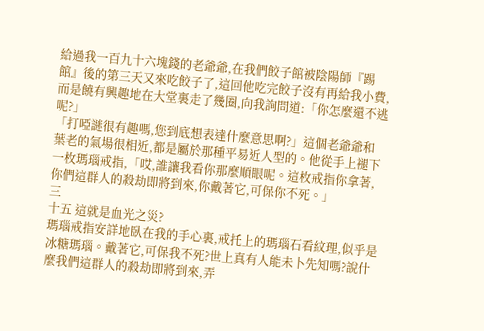給過我一百九十六塊錢的老爺爺,在我們餃子館被陰陽師『踢館』後的第三天又來吃餃子了,這回他吃完餃子沒有再給我小費,而是饒有興趣地在大堂裏走了幾圈,向我詢問道:「你怎麼還不逃呢?」
「打啞謎很有趣嗎,您到底想表達什麼意思啊?」這個老爺爺和葉老的氣場很相近,都是屬於那種平易近人型的。他從手上褪下一枚瑪瑙戒指,「哎,誰讓我看你那麼順眼呢。這枚戒指你拿著,你們這群人的殺劫即將到來,你戴著它,可保你不死。」
三
十五 這就是血光之災?
瑪瑙戒指安詳地臥在我的手心裏,戒托上的瑪瑙石看紋理,似乎是冰糖瑪瑙。戴著它,可保我不死?世上真有人能未卜先知嗎?說什麼我們這群人的殺劫即將到來,弄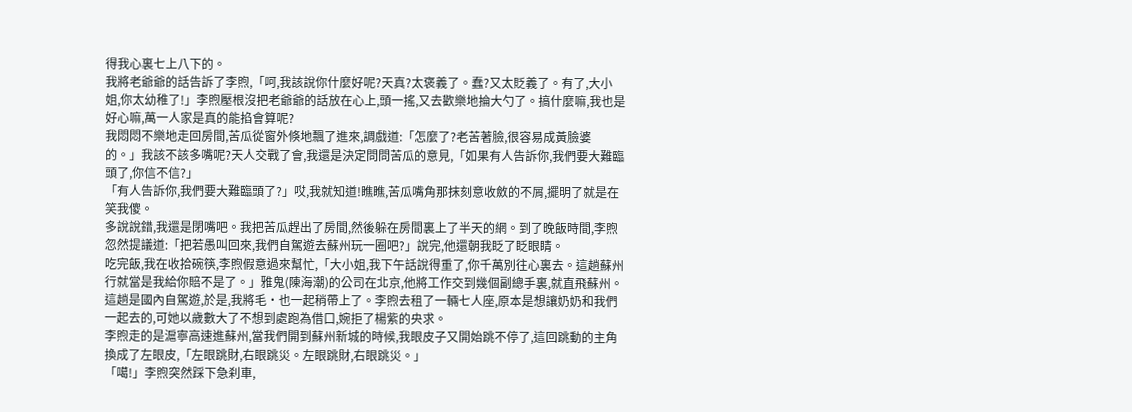得我心裏七上八下的。
我將老爺爺的話告訴了李煦,「呵,我該說你什麼好呢?天真?太褒義了。蠢?又太貶義了。有了,大小姐,你太幼稚了!」李煦壓根沒把老爺爺的話放在心上,頭一搖,又去歡樂地掄大勺了。搞什麼嘛,我也是好心嘛,萬一人家是真的能掐會算呢?
我悶悶不樂地走回房間,苦瓜從窗外倏地飄了進來,調戲道:「怎麼了?老苦著臉,很容易成黃臉婆的。」我該不該多嘴呢?天人交戰了會,我還是決定問問苦瓜的意見,「如果有人告訴你,我們要大難臨頭了,你信不信?」
「有人告訴你,我們要大難臨頭了?」哎,我就知道!瞧瞧,苦瓜嘴角那抹刻意收斂的不屑,擺明了就是在笑我傻。
多說說錯,我還是閉嘴吧。我把苦瓜趕出了房間,然後躲在房間裏上了半天的網。到了晚飯時間,李煦忽然提議道:「把若愚叫回來,我們自駕遊去蘇州玩一圈吧?」說完,他還朝我眨了眨眼睛。
吃完飯,我在收拾碗筷,李煦假意過來幫忙,「大小姐,我下午話說得重了,你千萬別往心裏去。這趟蘇州行就當是我給你賠不是了。」雅鬼(陳海潮)的公司在北京,他將工作交到幾個副總手裏,就直飛蘇州。這趟是國內自駕遊,於是,我將毛‧也一起稍帶上了。李煦去租了一輛七人座,原本是想讓奶奶和我們一起去的,可她以歲數大了不想到處跑為借口,婉拒了楊紫的央求。
李煦走的是滬寧高速進蘇州,當我們開到蘇州新城的時候,我眼皮子又開始跳不停了,這回跳動的主角換成了左眼皮,「左眼跳財,右眼跳災。左眼跳財,右眼跳災。」
「噶!」李煦突然踩下急刹車,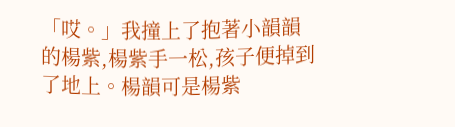「哎。」我撞上了抱著小韻韻的楊紫,楊紫手一松,孩子便掉到了地上。楊韻可是楊紫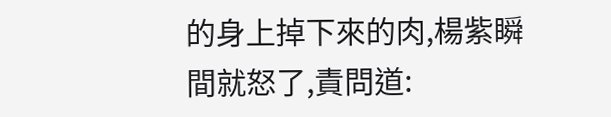的身上掉下來的肉,楊紫瞬間就怒了,責問道: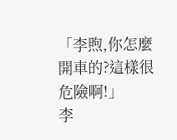「李煦,你怎麼開車的?這樣很危險啊!」
李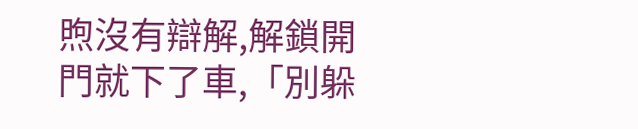煦沒有辯解,解鎖開門就下了車,「別躲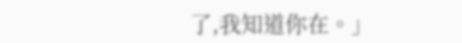了,我知道你在。」